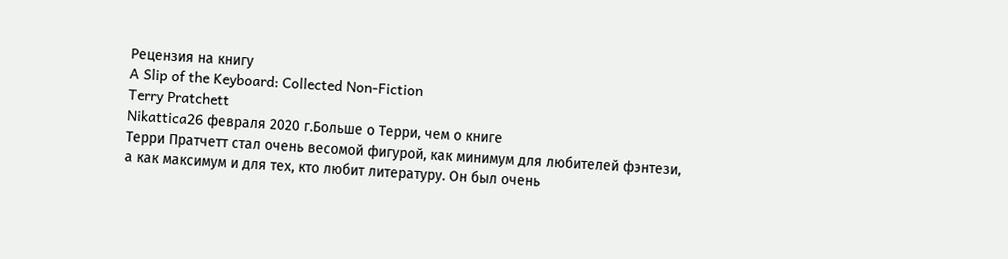Рецензия на книгу
A Slip of the Keyboard: Collected Non-Fiction
Terry Pratchett
Nikattica26 февраля 2020 г.Больше о Терри, чем о книге
Терри Пратчетт стал очень весомой фигурой, как минимум для любителей фэнтези, а как максимум и для тех, кто любит литературу. Он был очень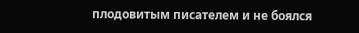плодовитым писателем и не боялся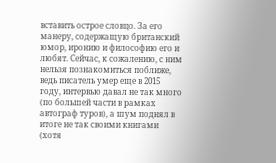вставить острое словцо. За его манеру, содержащую британский юмор, иронию и философию его и любят. Сейчас, к сожалению, с ним нельзя познакомиться поближе, ведь писатель умер еще в 2015 году, интервью давал не так много (по большей части в рамках автограф туров), а шум поднял в итоге не так своими книгами (хотя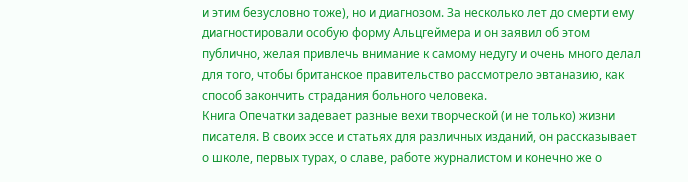и этим безусловно тоже), но и диагнозом. За несколько лет до смерти ему диагностировали особую форму Альцгеймера и он заявил об этом публично, желая привлечь внимание к самому недугу и очень много делал для того, чтобы британское правительство рассмотрело эвтаназию, как способ закончить страдания больного человека.
Книга Опечатки задевает разные вехи творческой (и не только) жизни писателя. В своих эссе и статьях для различных изданий, он рассказывает о школе, первых турах, о славе, работе журналистом и конечно же о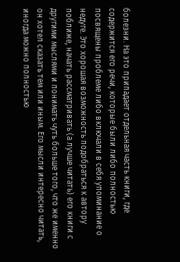болезни. На это припадает отдельная часть книги, где содержится его речи, которые были либо полностью посвящены проблеме либо включали в себя упоминание о недуге. Это хорошая возможность подобраться к автору поближе, начать рассматривать (а лучше читать) его книги с другими мыслями и понимать чуть больше того, что же именно он хотел сказать тем или иным. Его мысли интересно читать, иногда можно полностью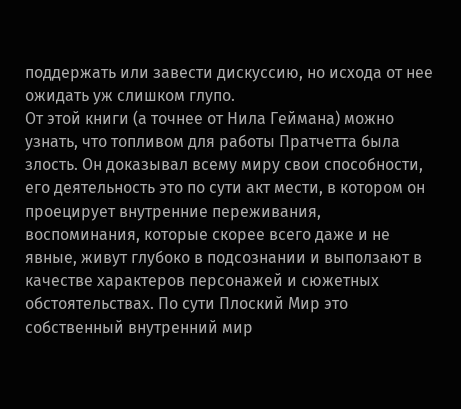поддержать или завести дискуссию, но исхода от нее ожидать уж слишком глупо.
От этой книги (а точнее от Нила Геймана) можно узнать, что топливом для работы Пратчетта была злость. Он доказывал всему миру свои способности, его деятельность это по сути акт мести, в котором он проецирует внутренние переживания, воспоминания, которые скорее всего даже и не явные, живут глубоко в подсознании и выползают в качестве характеров персонажей и сюжетных обстоятельствах. По сути Плоский Мир это собственный внутренний мир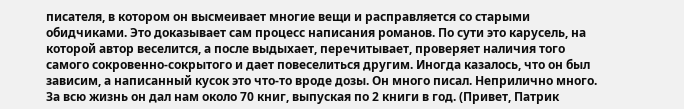писателя, в котором он высмеивает многие вещи и расправляется со старыми обидчиками. Это доказывает сам процесс написания романов. По сути это карусель, на которой автор веселится, а после выдыхает, перечитывает, проверяет наличия того самого сокровенно-сокрытого и дает повеселиться другим. Иногда казалось, что он был зависим, а написанный кусок это что-то вроде дозы. Он много писал. Неприлично много. За всю жизнь он дал нам около 70 книг, выпуская по 2 книги в год. (Привет, Патрик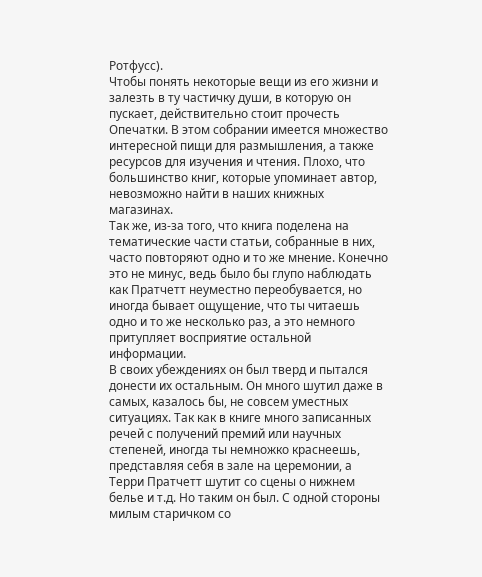Ротфусс).
Чтобы понять некоторые вещи из его жизни и залезть в ту частичку души, в которую он пускает, действительно стоит прочесть Опечатки. В этом собрании имеется множество интересной пищи для размышления, а также ресурсов для изучения и чтения. Плохо, что большинство книг, которые упоминает автор, невозможно найти в наших книжных магазинах.
Так же, из-за того, что книга поделена на тематические части статьи, собранные в них, часто повторяют одно и то же мнение. Конечно это не минус, ведь было бы глупо наблюдать как Пратчетт неуместно переобувается, но иногда бывает ощущение, что ты читаешь одно и то же несколько раз, а это немного притупляет восприятие остальной информации.
В своих убеждениях он был тверд и пытался донести их остальным. Он много шутил даже в самых, казалось бы, не совсем уместных ситуациях. Так как в книге много записанных речей с получений премий или научных степеней, иногда ты немножко краснеешь, представляя себя в зале на церемонии, а Терри Пратчетт шутит со сцены о нижнем белье и т.д. Но таким он был. С одной стороны милым старичком со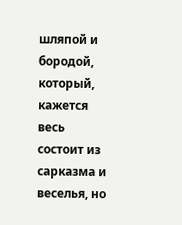шляпой и бородой, который, кажется весь состоит из сарказма и веселья, но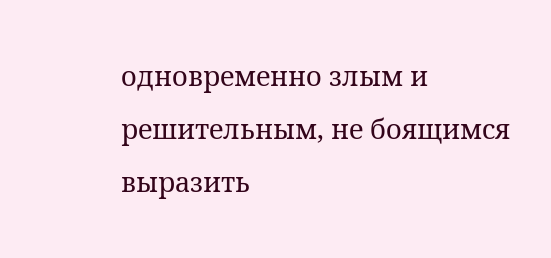одновременно злым и решительным, не боящимся выразить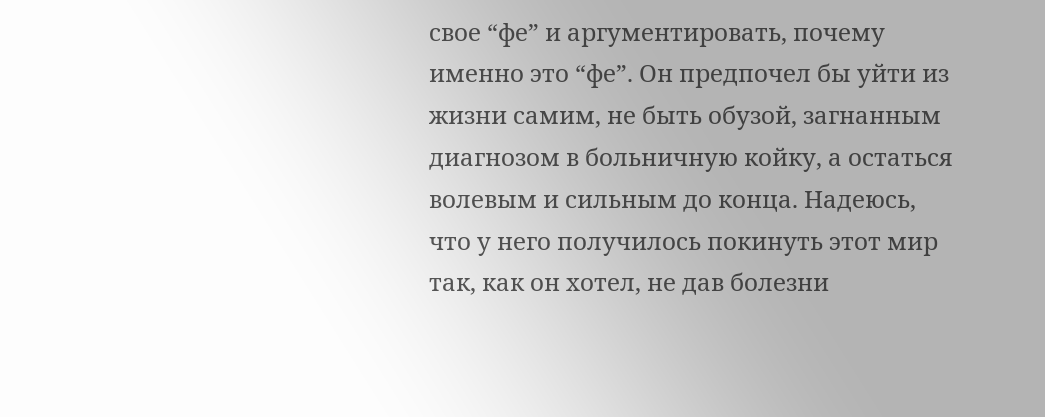свое “фе” и аргументировать, почему именно это “фе”. Он предпочел бы уйти из жизни самим, не быть обузой, загнанным диагнозом в больничную койку, а остаться волевым и сильным до конца. Надеюсь, что у него получилось покинуть этот мир так, как он хотел, не дав болезни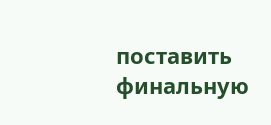поставить финальную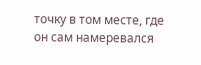точку в том месте, где он сам намеревался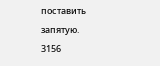поставить запятую.
3156